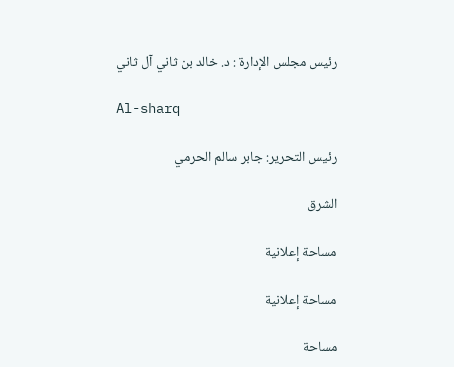رئيس مجلس الإدارة : د. خالد بن ثاني آل ثاني

Al-sharq

رئيس التحرير: جابر سالم الحرمي

الشرق

مساحة إعلانية

مساحة إعلانية

مساحة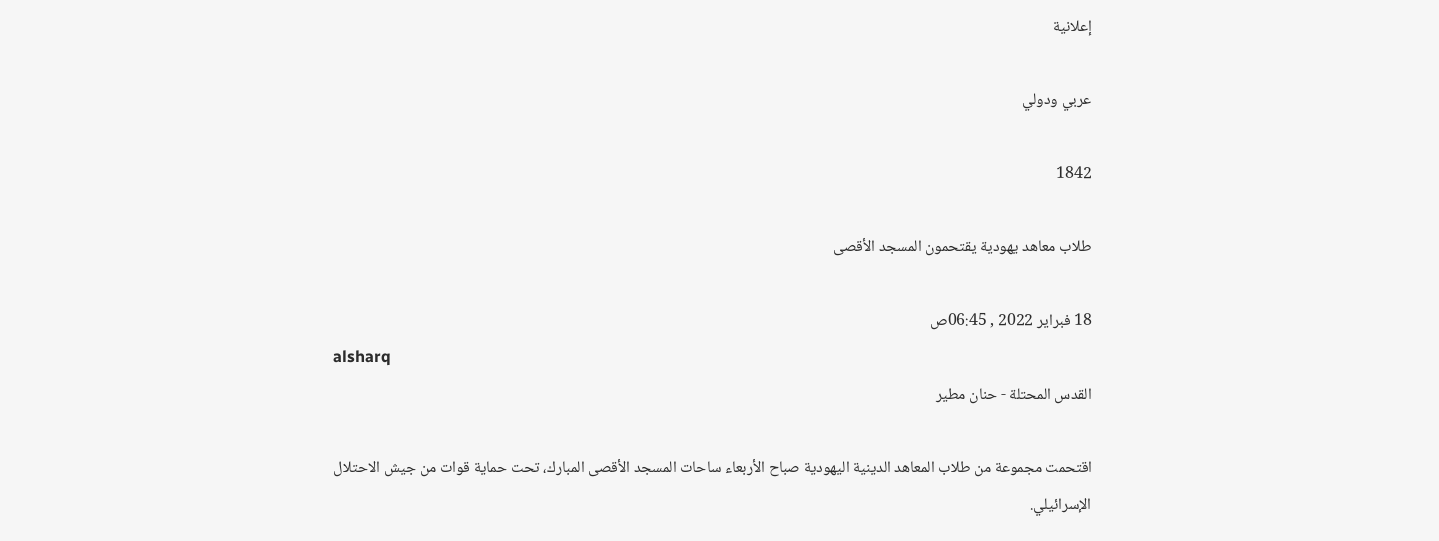إعلانية

عربي ودولي

1842

طلاب معاهد يهودية يقتحمون المسجد الأقصى

18 فبراير 2022 , 06:45ص
alsharq
القدس المحتلة - حنان مطير

اقتحمت مجموعة من طلاب المعاهد الدينية اليهودية صباح الأربعاء ساحات المسجد الأقصى المبارك، تحت حماية قوات من جيش الاحتلال الإسرائيلي.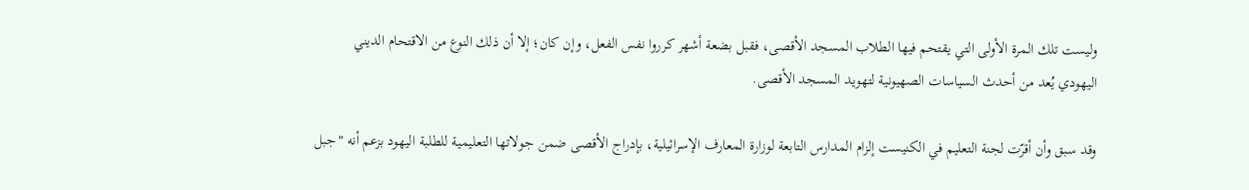وليست تلك المرة الأولى التي يقتحم فيها الطلاب المسجد الأقصى، فقبل بضعة أشهر كرروا نفس الفعل، وإن كان؛ إلا أن ذلك النوع من الاقتحام الديني اليهودي يُعد من أحدث السياسات الصهيونية لتهويد المسجد الأقصى.

وقد سبق وأن أقرّت لجنة التعليم في الكنيست إلزام المدارس التابعة لوزارة المعارف الإسرائيلية، بإدراج الأقصى ضمن جولاتها التعليمية للطلبة اليهود بزعم أنه "جبل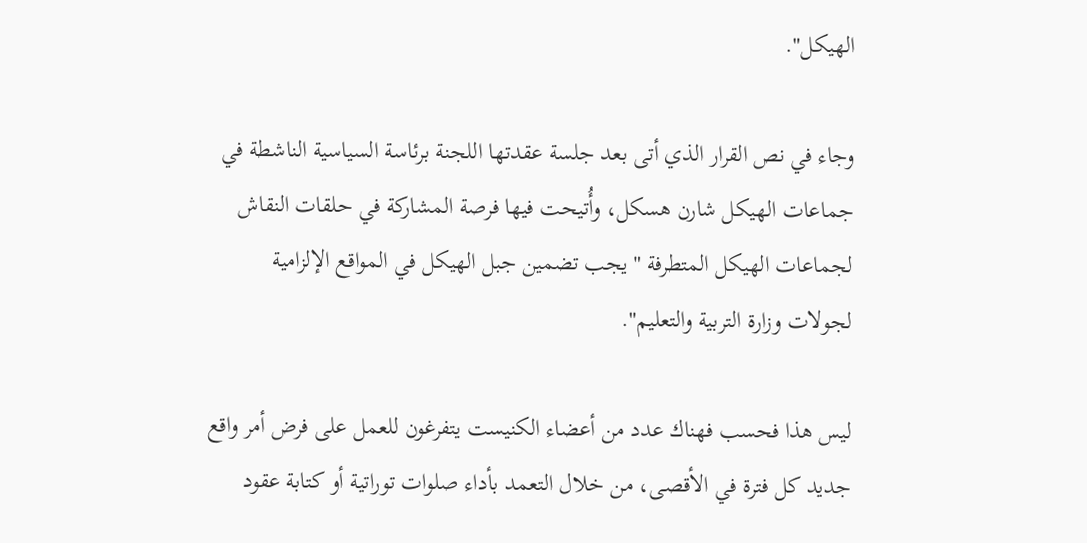الهيكل".

وجاء في نص القرار الذي أتى بعد جلسة عقدتها اللجنة برئاسة السياسية الناشطة في جماعات الهيكل شارن هسكل، وأُتيحت فيها فرصة المشاركة في حلقات النقاش لجماعات الهيكل المتطرفة "يجب تضمين جبل الهيكل في المواقع الإلزامية لجولات وزارة التربية والتعليم".

ليس هذا فحسب فهناك عدد من أعضاء الكنيست يتفرغون للعمل على فرض أمر واقع جديد كل فترة في الأقصى، من خلال التعمد بأداء صلوات توراتية أو كتابة عقود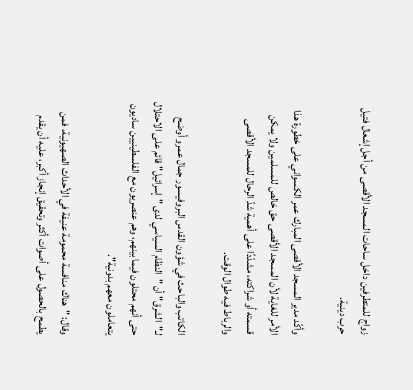زواج للمتطرفين داخل ساحات المسجد الأقصى من أجل إشعال فتيل حرب دينية.

وأكّد مدير المسجد الأقصى المبارك عمر الكسواني على خطورة هذا الأمر للغاية لأن المسجد الأقصى حق خالص للمسلمين ولا يمكن قسمته أو شراكته، مشدّدًا على أهمية شدّ الرحال للمسجد الأقصى والرباط فيه طوال الوقت.

الكاتب والباحث في شؤون القدس البروفيسور جمال عمرو أوضح لـ"الشرق" أن "النظام السياسي لدى "إسرائيل" قائم على الاحتلال حتى أنهم محتلون فيما بينهم، وهم عنصريون مع الفلسطينيين ساديون يتعاملون معهم بدونية".

وقال: "هناك منافسة محمومة عنيفة في الأحداث الصهيونية، فمن يطمح بالحصول على أصوات أكثر وتحقيق إنجاز أكبر، عليه أن يقدم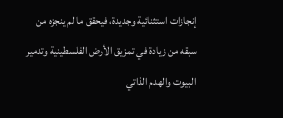إنجازات استثنائية وجديدة، فيحقق ما لم ينجزه من سبقه من زيادة في تمزيق الأرض الفلسطينية وتدمير البيوت والهدم الذاتي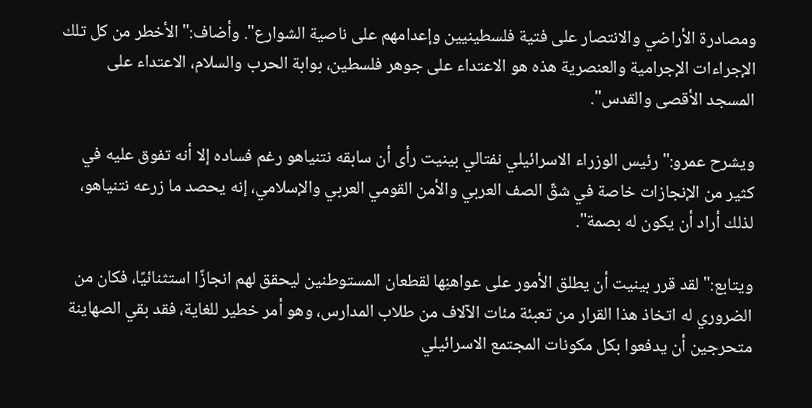ومصادرة الأراضي والانتصار على فتية فلسطينيين وإعدامهم على ناصية الشوارع". وأضاف:" الأخطر من كل تلك الإجراءات الإجرامية والعنصرية هذه هو الاعتداء على جوهر فلسطين، بوابة الحرب والسلام، الاعتداء على المسجد الأقصى والقدس".

ويشرح عمرو:" رئيس الوزراء الاسرائيلي نفتالي بينيت رأى أن سابقه نتنياهو رغم فساده إلا أنه تفوق عليه في كثير من الإنجازات خاصة في شقّ الصف العربي والأمن القومي العربي والإسلامي، إنه يحصد ما زرعه نتنياهو، لذلك أراد أن يكون له بصمة".

ويتابع:" لقد قرر بينيت أن يطلق الأمور على عواهنِها لقطعان المستوطنين ليحقق لهم انجازًا استثنائيًا، فكان من الضروري له اتخاذ هذا القرار من تعبئة مئات الآلاف من طلاب المدارس، وهو أمر خطير للغاية، فقد بقي الصهاينة متحرجين أن يدفعوا بكل مكونات المجتمع الاسرائيلي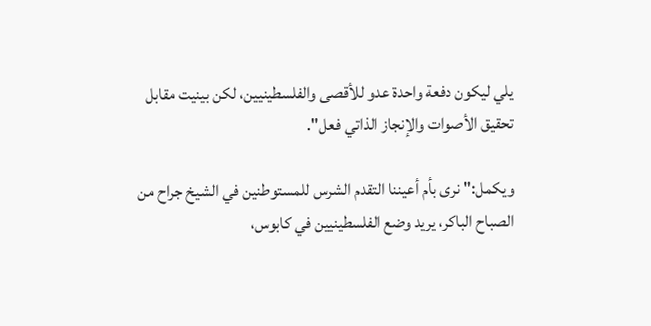يلي ليكون دفعة واحدة عدو للأقصى والفلسطينيين، لكن بينيت مقابل تحقيق الأصوات والإنجاز الذاتي فعل".

ويكمل:" نرى بأم أعيننا التقدم الشرس للمستوطنين في الشيخ جراح من الصباح الباكر، يريد وضع الفلسطينيين في كابوس،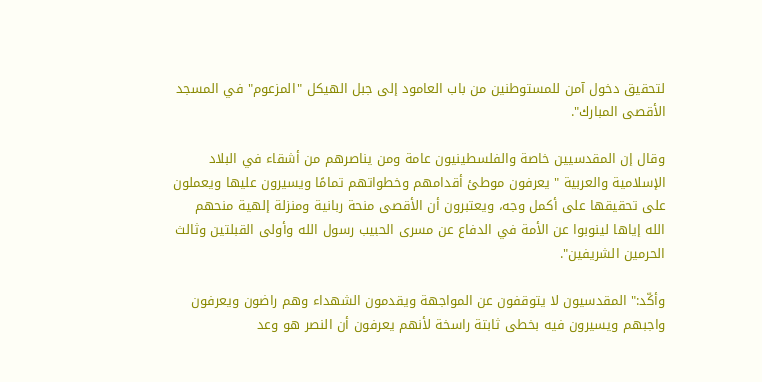لتحقيق دخول آمن للمستوطنين من باب العامود إلى جبل الهيكل "المزعوم" في المسجد الأقصى المبارك".

وقال إن المقدسيين خاصة والفلسطينيون عامة ومن يناصرهم من أشقاء في البلاد الإسلامية والعربية " يعرفون موطئ أقدامهم وخطواتهم تمامًا ويسيرون عليها ويعملون على تحقيقها على أكمل وجه، ويعتبرون أن الأقصى منحة ربانية ومنزلة إلهية منحهم الله إياها لينوبوا عن الأمة في الدفاع عن مسرى الحبيب رسول الله وأولى القبلتين وثالث الحرمين الشريفين".

وأكّد:" المقدسيون لا يتوقفون عن المواجهة ويقدمون الشهداء وهم راضون ويعرفون واجبهم ويسيرون فيه بخطى ثابتة راسخة لأنهم يعرفون أن النصر هو وعد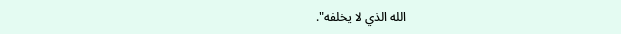الله الذي لا يخلفه".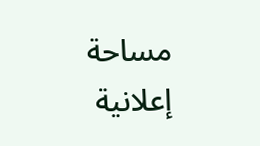مساحة إعلانية